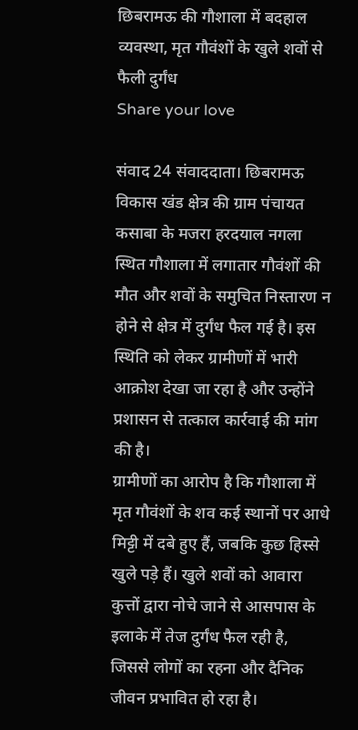छिबरामऊ की गौशाला में बदहाल व्यवस्था, मृत गौवंशों के खुले शवों से फैली दुर्गंध
Share your love

संवाद 24 संवाददाता। छिबरामऊ विकास खंड क्षेत्र की ग्राम पंचायत कसाबा के मजरा हरदयाल नगला स्थित गौशाला में लगातार गौवंशों की मौत और शवों के समुचित निस्तारण न होने से क्षेत्र में दुर्गंध फैल गई है। इस स्थिति को लेकर ग्रामीणों में भारी आक्रोश देखा जा रहा है और उन्होंने प्रशासन से तत्काल कार्रवाई की मांग की है।
ग्रामीणों का आरोप है कि गौशाला में मृत गौवंशों के शव कई स्थानों पर आधे मिट्टी में दबे हुए हैं, जबकि कुछ हिस्से खुले पड़े हैं। खुले शवों को आवारा कुत्तों द्वारा नोचे जाने से आसपास के इलाके में तेज दुर्गंध फैल रही है, जिससे लोगों का रहना और दैनिक जीवन प्रभावित हो रहा है।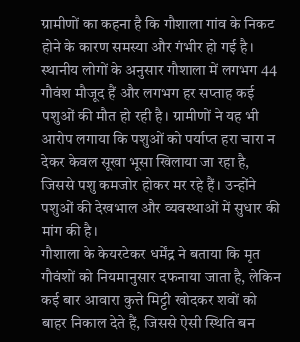ग्रामीणों का कहना है कि गौशाला गांव के निकट होने के कारण समस्या और गंभीर हो गई है।
स्थानीय लोगों के अनुसार गौशाला में लगभग 44 गौवंश मौजूद हैं और लगभग हर सप्ताह कई पशुओं की मौत हो रही है। ग्रामीणों ने यह भी आरोप लगाया कि पशुओं को पर्याप्त हरा चारा न देकर केवल सूखा भूसा खिलाया जा रहा है, जिससे पशु कमजोर होकर मर रहे हैं। उन्होंने पशुओं की देखभाल और व्यवस्थाओं में सुधार की मांग की है।
गौशाला के केयरटेकर धर्मेंद्र ने बताया कि मृत गौवंशों को नियमानुसार दफनाया जाता है, लेकिन कई बार आवारा कुत्ते मिट्टी खोदकर शवों को बाहर निकाल देते हैं, जिससे ऐसी स्थिति बन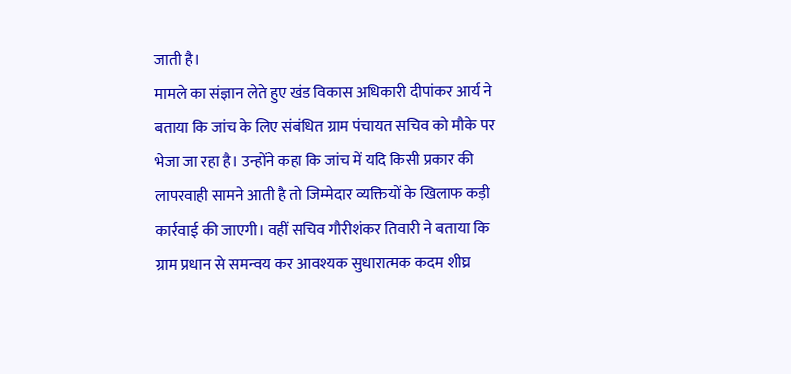जाती है।
मामले का संज्ञान लेते हुए खंड विकास अधिकारी दीपांकर आर्य ने बताया कि जांच के लिए संबंधित ग्राम पंचायत सचिव को मौके पर भेजा जा रहा है। उन्होंने कहा कि जांच में यदि किसी प्रकार की लापरवाही सामने आती है तो जिम्मेदार व्यक्तियों के खिलाफ कड़ी कार्रवाई की जाएगी। वहीं सचिव गौरीशंकर तिवारी ने बताया कि ग्राम प्रधान से समन्वय कर आवश्यक सुधारात्मक कदम शीघ्र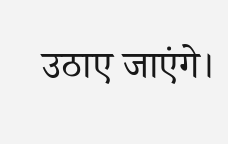उठाए जाएंगे।